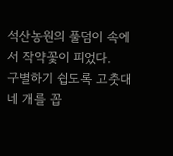석산농원의 풀덤이 속에서 작약꽃이 피었다.
구별하기 쉽도록 고춧대 네 개를 꼽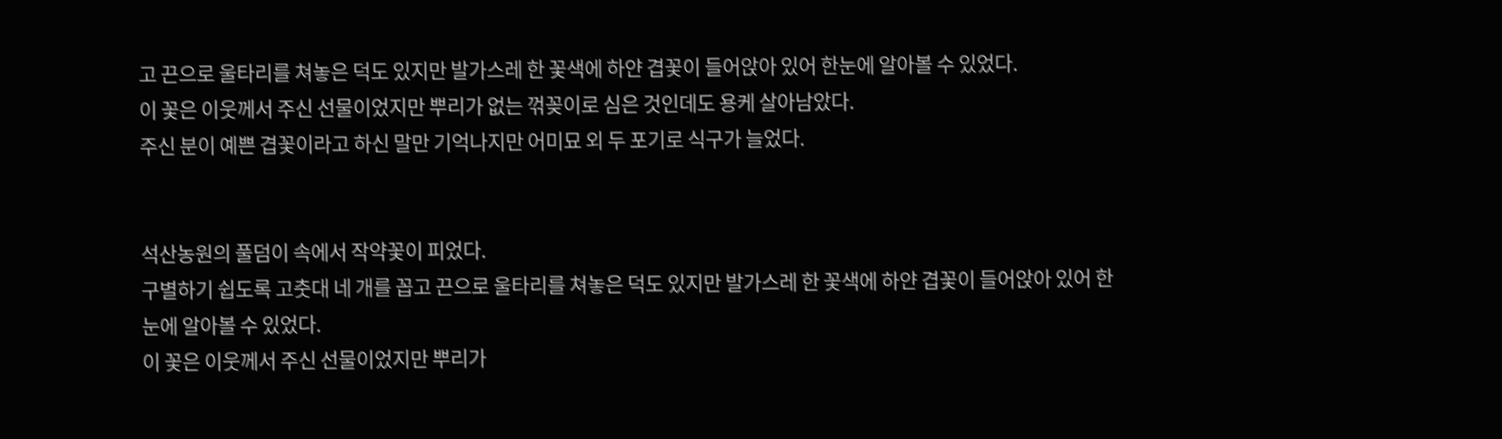고 끈으로 울타리를 쳐놓은 덕도 있지만 발가스레 한 꽃색에 하얀 겹꽃이 들어앉아 있어 한눈에 알아볼 수 있었다.
이 꽃은 이웃께서 주신 선물이었지만 뿌리가 없는 꺾꽂이로 심은 것인데도 용케 살아남았다.
주신 분이 예쁜 겹꽃이라고 하신 말만 기억나지만 어미묘 외 두 포기로 식구가 늘었다.


석산농원의 풀덤이 속에서 작약꽃이 피었다.
구별하기 쉽도록 고춧대 네 개를 꼽고 끈으로 울타리를 쳐놓은 덕도 있지만 발가스레 한 꽃색에 하얀 겹꽃이 들어앉아 있어 한눈에 알아볼 수 있었다.
이 꽃은 이웃께서 주신 선물이었지만 뿌리가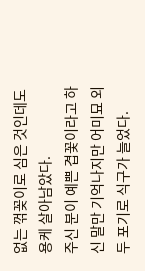없는 꺾꽂이로 심은 것인데도 용케 살아남았다.
주신 분이 예쁜 겹꽃이라고 하신 말만 기억나지만 어미묘 외 두 포기로 식구가 늘었다.